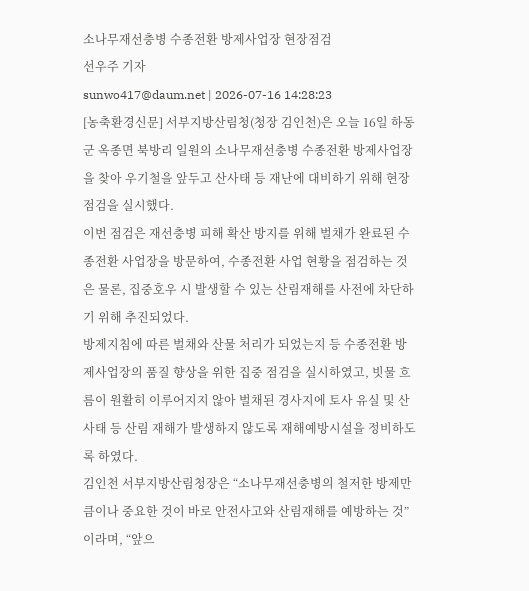소나무재선충병 수종전환 방제사업장 현장점검
선우주 기자
sunwo417@daum.net | 2026-07-16 14:28:23
[농축환경신문] 서부지방산림청(청장 김인천)은 오늘 16일 하동군 옥종면 북방리 일원의 소나무재선충병 수종전환 방제사업장을 찾아 우기철을 앞두고 산사태 등 재난에 대비하기 위해 현장점검을 실시했다.
이번 점검은 재선충병 피해 확산 방지를 위해 벌채가 완료된 수종전환 사업장을 방문하여, 수종전환 사업 현황을 점검하는 것은 물론, 집중호우 시 발생할 수 있는 산림재해를 사전에 차단하기 위해 추진되었다.
방제지침에 따른 벌채와 산물 처리가 되었는지 등 수종전환 방제사업장의 품질 향상을 위한 집중 점검을 실시하였고, 빗물 흐름이 원활히 이루어지지 않아 벌채된 경사지에 토사 유실 및 산사태 등 산림 재해가 발생하지 않도록 재해예방시설을 정비하도록 하였다.
김인천 서부지방산림청장은 “소나무재선충병의 철저한 방제만큼이나 중요한 것이 바로 안전사고와 산림재해를 예방하는 것”이라며, “앞으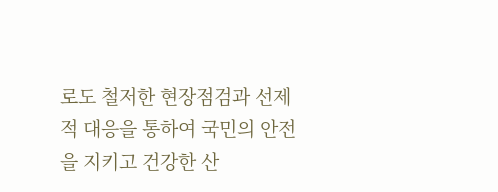로도 철저한 현장점검과 선제적 대응을 통하여 국민의 안전을 지키고 건강한 산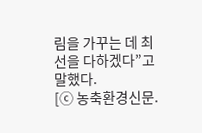림을 가꾸는 데 최선을 다하겠다”고 말했다.
[ⓒ 농축환경신문.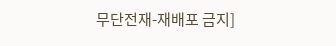무단전재-재배포 금지]